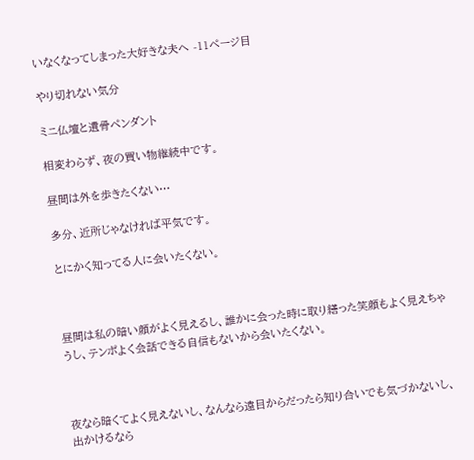いなくなってしまった大好きな夫へ -11ページ目

やり切れない気分

ミニ仏壇と遺骨ペンダント

相変わらず、夜の買い物継続中です。

昼間は外を歩きたくない…

多分、近所じゃなければ平気です。

とにかく知ってる人に会いたくない。



昼間は私の暗い顔がよく見えるし、誰かに会った時に取り繕った笑顔もよく見えちゃうし、テンポよく会話できる自信もないから会いたくない。



夜なら暗くてよく見えないし、なんなら遠目からだったら知り合いでも気づかないし、出かけるなら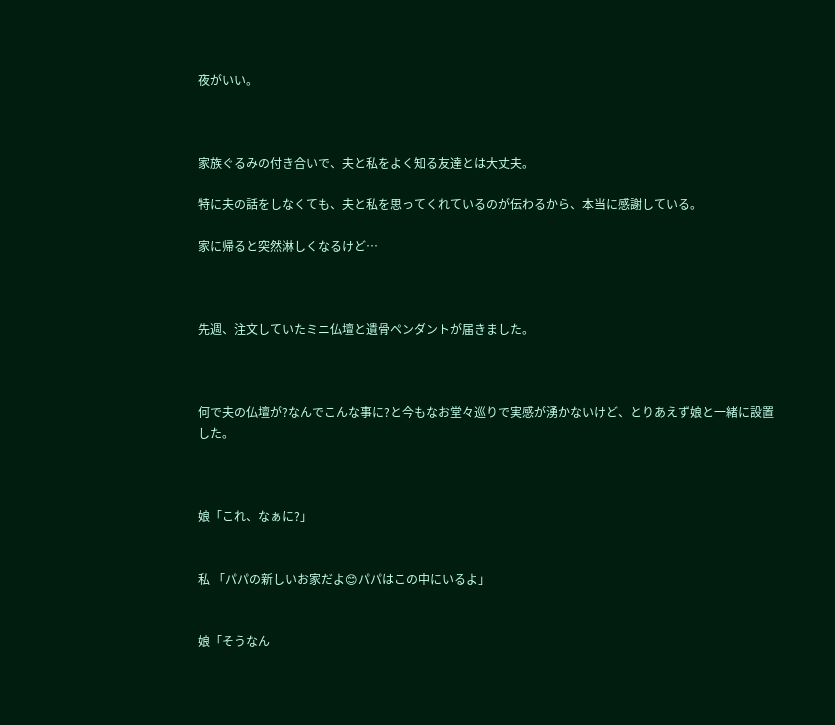夜がいい。



家族ぐるみの付き合いで、夫と私をよく知る友達とは大丈夫。

特に夫の話をしなくても、夫と私を思ってくれているのが伝わるから、本当に感謝している。

家に帰ると突然淋しくなるけど…



先週、注文していたミニ仏壇と遺骨ペンダントが届きました。



何で夫の仏壇が?なんでこんな事に?と今もなお堂々巡りで実感が湧かないけど、とりあえず娘と一緒に設置した。



娘「これ、なぁに?」


私 「パパの新しいお家だよ😊パパはこの中にいるよ」


娘「そうなん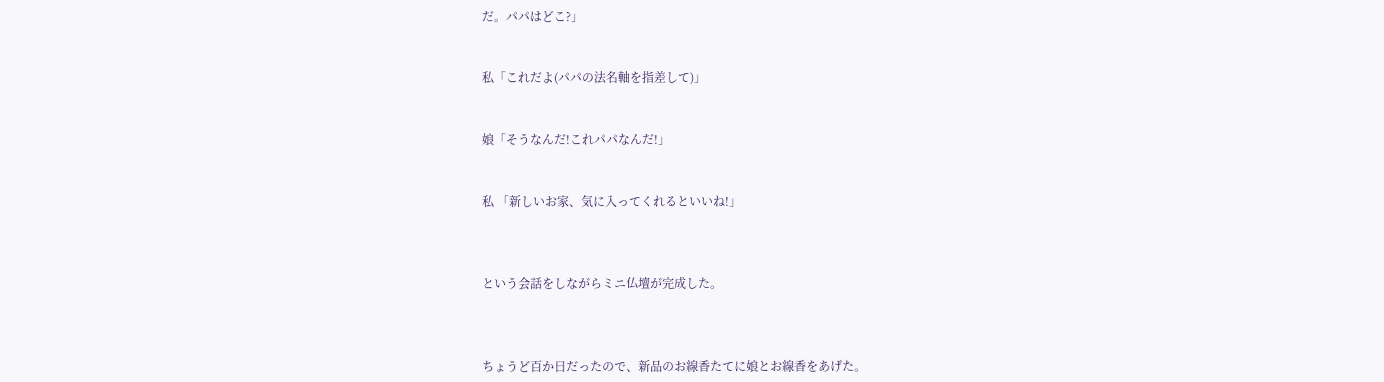だ。パパはどこ?」


私「これだよ(パパの法名軸を指差して)」


娘「そうなんだ!これパパなんだ!」


私 「新しいお家、気に入ってくれるといいね!」



という会話をしながらミニ仏壇が完成した。



ちょうど百か日だったので、新品のお線香たてに娘とお線香をあげた。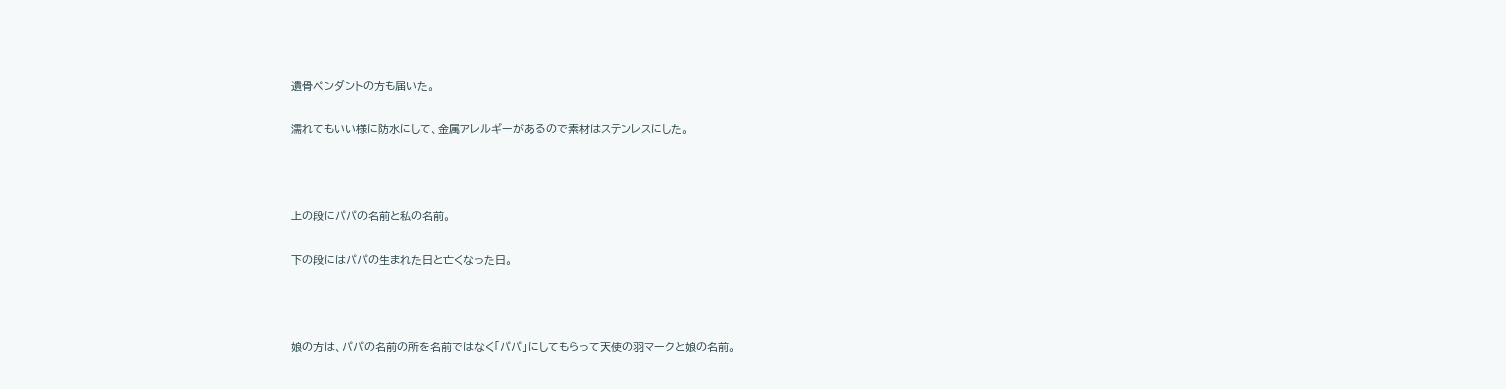遺骨ペンダントの方も届いた。

濡れてもいい様に防水にして、金属アレルギーがあるので素材はステンレスにした。



上の段にパパの名前と私の名前。

下の段にはパパの生まれた日と亡くなった日。



娘の方は、パパの名前の所を名前ではなく「パパ」にしてもらって天使の羽マークと娘の名前。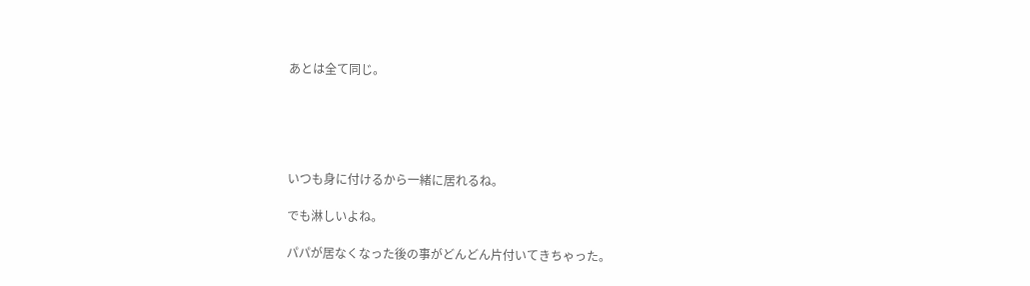あとは全て同じ。





いつも身に付けるから一緒に居れるね。

でも淋しいよね。

パパが居なくなった後の事がどんどん片付いてきちゃった。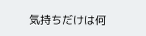気持ちだけは何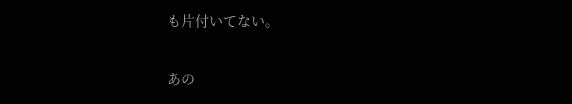も片付いてない。

あの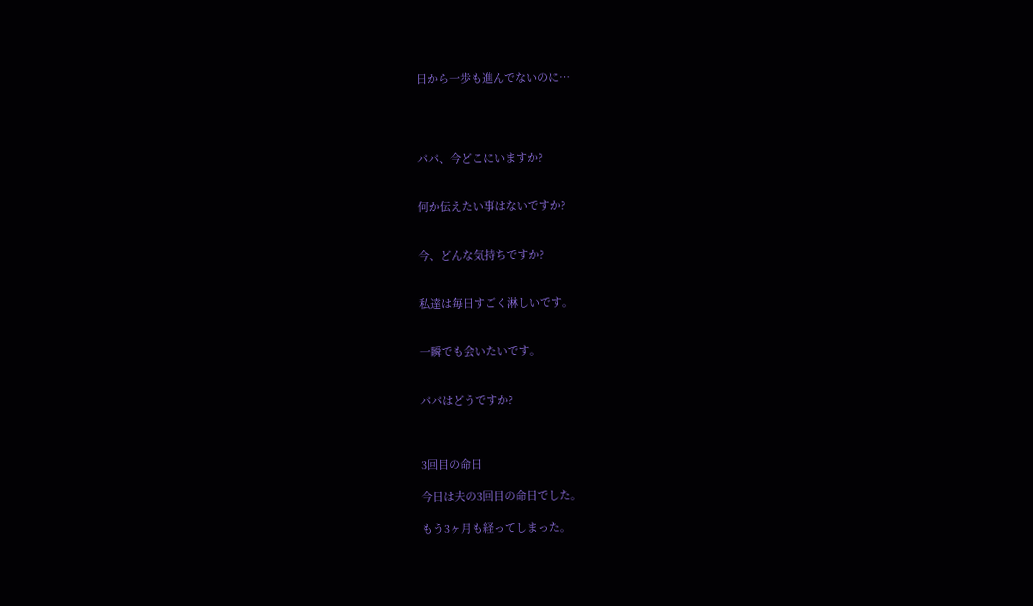日から一歩も進んでないのに…




パパ、今どこにいますか?


何か伝えたい事はないですか?


今、どんな気持ちですか?


私達は毎日すごく淋しいです。


一瞬でも会いたいです。


パパはどうですか?



3回目の命日

今日は夫の3回目の命日でした。

もう3ヶ月も経ってしまった。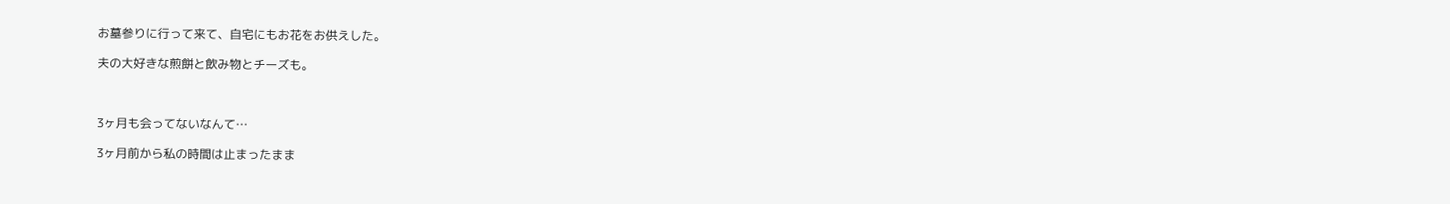お墓参りに行って来て、自宅にもお花をお供えした。

夫の大好きな煎餅と飲み物とチーズも。



3ヶ月も会ってないなんて…

3ヶ月前から私の時間は止まったまま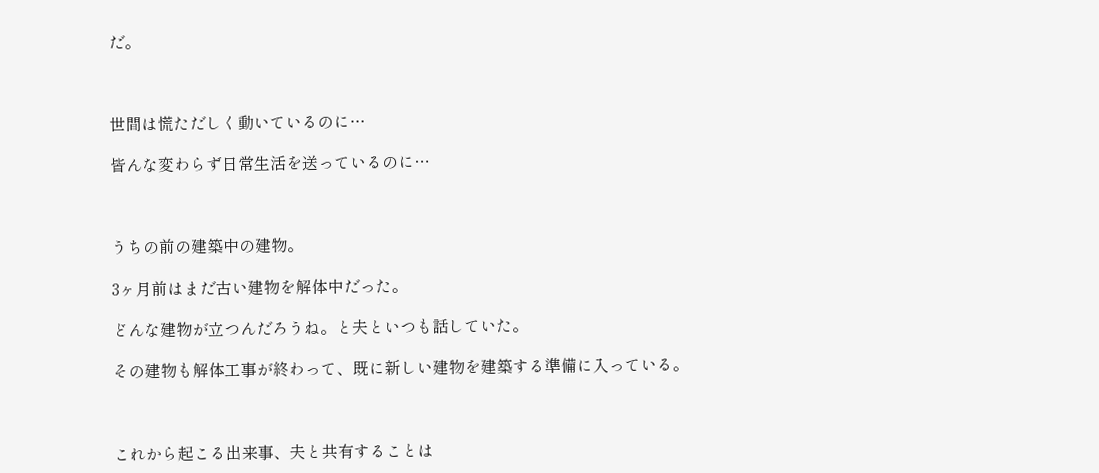だ。



世間は慌ただしく動いているのに…

皆んな変わらず日常生活を送っているのに…



うちの前の建築中の建物。

3ヶ月前はまだ古い建物を解体中だった。

どんな建物が立つんだろうね。と夫といつも話していた。

その建物も解体工事が終わって、既に新しい建物を建築する準備に入っている。



これから起こる出来事、夫と共有することは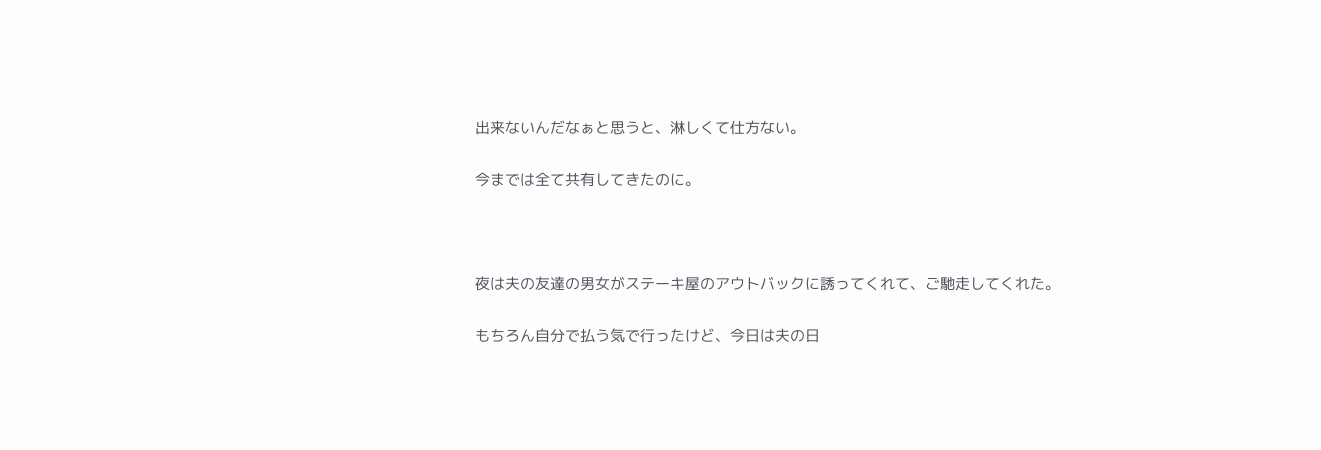出来ないんだなぁと思うと、淋しくて仕方ない。

今までは全て共有してきたのに。



夜は夫の友達の男女がステーキ屋のアウトバックに誘ってくれて、ご馳走してくれた。

もちろん自分で払う気で行ったけど、今日は夫の日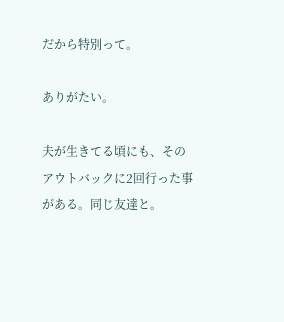だから特別って。

ありがたい。

夫が生きてる頃にも、そのアウトバックに2回行った事がある。同じ友達と。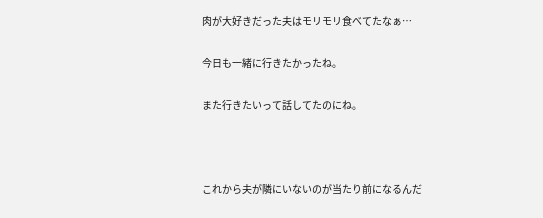肉が大好きだった夫はモリモリ食べてたなぁ…

今日も一緒に行きたかったね。

また行きたいって話してたのにね。



これから夫が隣にいないのが当たり前になるんだ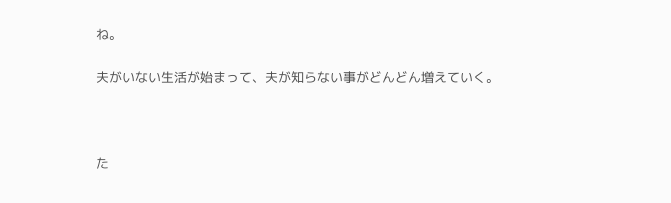ね。

夫がいない生活が始まって、夫が知らない事がどんどん増えていく。



た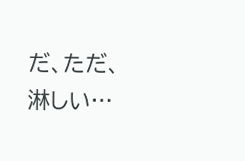だ、ただ、淋しい…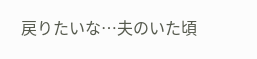戻りたいな…夫のいた頃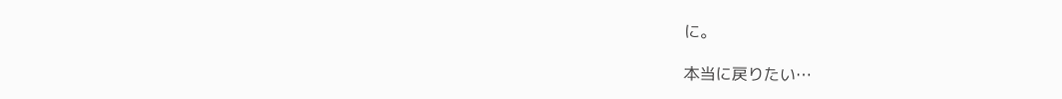に。

本当に戻りたい…